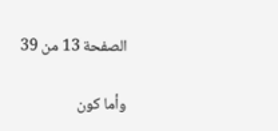الصفحة 13 من 39

وأما كون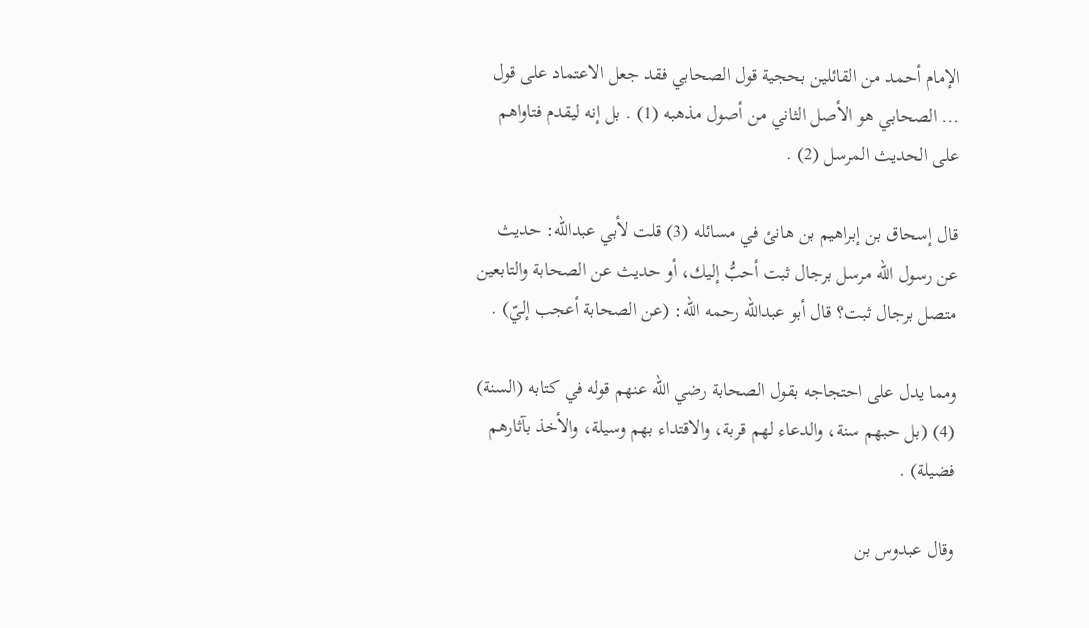الإمام أحمد من القائلين بحجية قول الصحابي فقد جعل الاعتماد على قول ... الصحابي هو الأصل الثاني من أصول مذهبه (1) . بل إنه ليقدم فتاواهم على الحديث المرسل (2) .

قال إسحاق بن إبراهيم بن هانئ في مسائله (3) قلت لأبي عبدالله: حديث عن رسول الله مرسل برجال ثبت أحبُّ إليك، أو حديث عن الصحابة والتابعين متصل برجال ثبت؟ قال أبو عبدالله رحمه الله: (عن الصحابة أعجب إليّ) .

ومما يدل على احتجاجه بقول الصحابة رضي الله عنهم قوله في كتابه (السنة) (4) (بل حبهم سنة، والدعاء لهم قربة، والاقتداء بهم وسيلة، والأخذ بآثارهم فضيلة) .

وقال عبدوس بن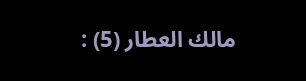مالك العطار (5) :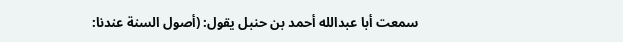سمعت أبا عبدالله أحمد بن حنبل يقول: (أصول السنة عندنا: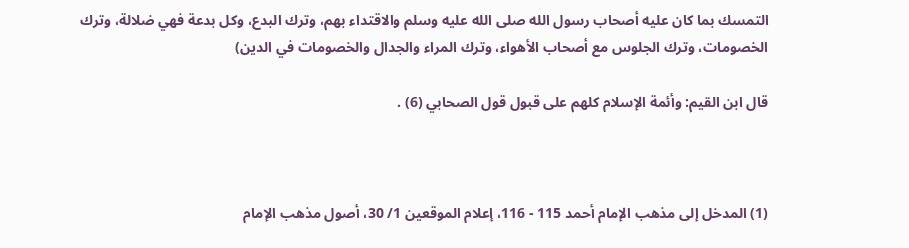التمسك بما كان عليه أصحاب رسول الله صلى الله عليه وسلم والاقتداء بهم، وترك البدع، وكل بدعة فهي ضلالة، وترك الخصومات، وترك الجلوس مع أصحاب الأهواء، وترك المراء والجدال والخصومات في الدين)

قال ابن القيم: وأئمة الإسلام كلهم على قبول قول الصحابي (6) .



(1) المدخل إلى مذهب الإمام أحمد 115 - 116، إعلام الموقعين 1/ 30، أصول مذهب الإمام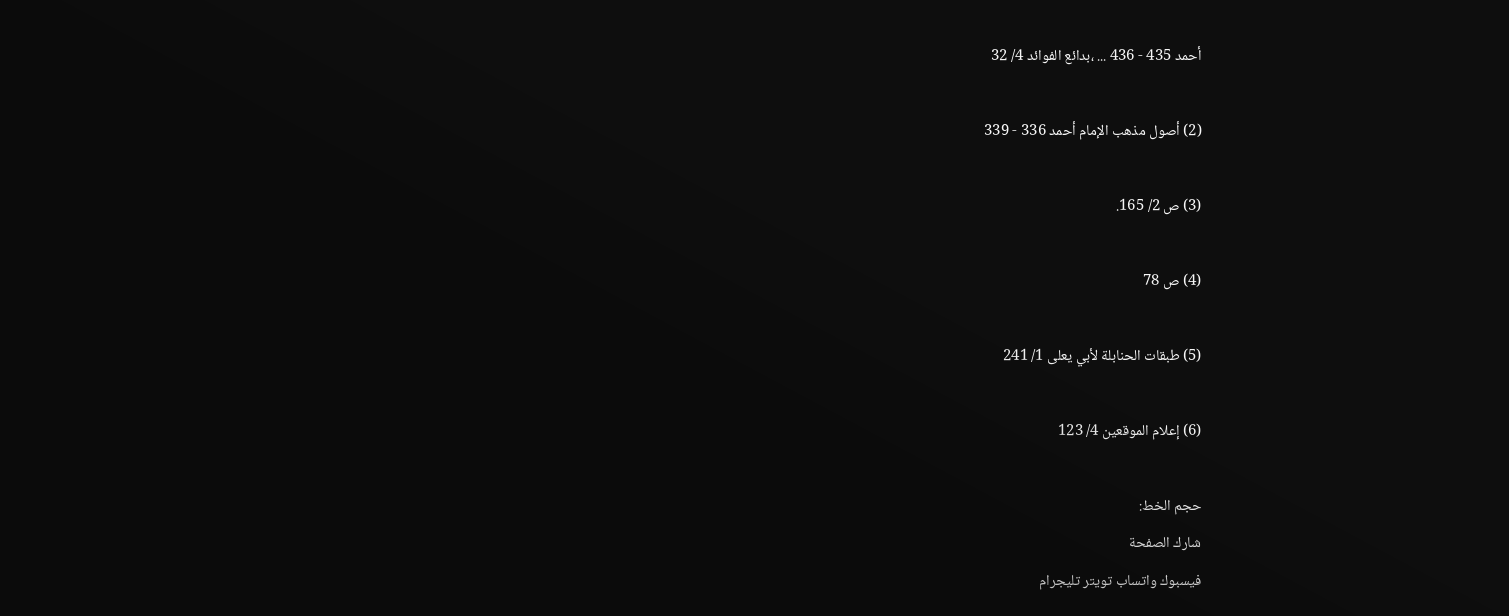أحمد 435 - 436 ... ،بدائع الفوائد 4/ 32

(2) أصول مذهب الإمام أحمد 336 - 339

(3) ص 2/ 165.

(4) ص 78

(5) طبقات الحنابلة لأبي يعلى 1/ 241

(6) إعلام الموقعين 4/ 123

حجم الخط:
شارك الصفحة
فيسبوك واتساب تويتر تليجرام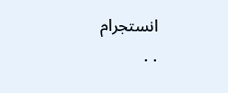انستجرام
. .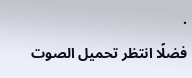.
فضلًا انتظر تحميل الصوت